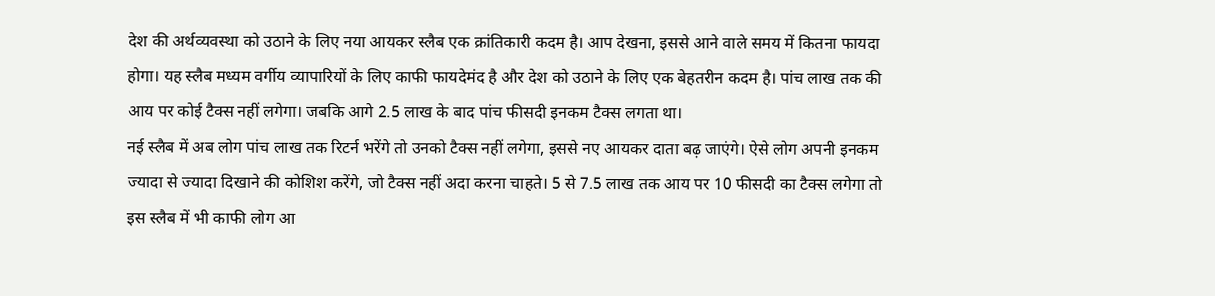देश की अर्थव्यवस्था को उठाने के लिए नया आयकर स्लैब एक क्रांतिकारी कदम है। आप देखना, इससे आने वाले समय में कितना फायदा होगा। यह स्लैब मध्यम वर्गीय व्यापारियों के लिए काफी फायदेमंद है और देश को उठाने के लिए एक बेहतरीन कदम है। पांच लाख तक की आय पर कोई टैक्स नहीं लगेगा। जबकि आगे 2.5 लाख के बाद पांच फीसदी इनकम टैक्स लगता था।
नई स्लैब में अब लोग पांच लाख तक रिटर्न भरेंगे तो उनको टैक्स नहीं लगेगा, इससे नए आयकर दाता बढ़ जाएंगे। ऐसे लोग अपनी इनकम ज्यादा से ज्यादा दिखाने की कोशिश करेंगे, जो टैक्स नहीं अदा करना चाहते। 5 से 7.5 लाख तक आय पर 10 फीसदी का टैक्स लगेगा तो इस स्लैब में भी काफी लोग आ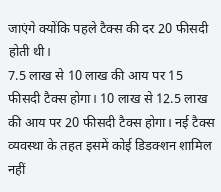जाएंगे क्योंकि पहले टैक्स की दर 20 फीसदी होती थी।
7.5 लाख से 10 लाख की आय पर 15 फीसदी टैक्स होगा। 10 लाख से 12.5 लाख की आय पर 20 फीसदी टैक्स होगा। नई टैक्स व्यवस्था के तहत इसमें कोई डिडक्शन शामिल नहीं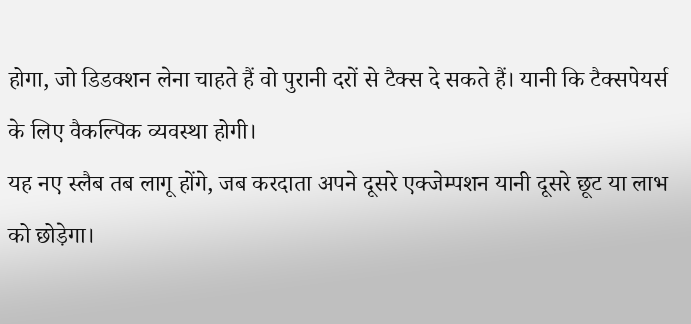होगा, जो डिडक्शन लेना चाहते हैं वो पुरानी दरों से टैक्स दे सकते हैं। यानी कि टैक्सपेयर्स के लिए वैकल्पिक व्यवस्था होगी।
यह नए स्लैब तब लागू होंगे, जब करदाता अपने दूसरे एक्जेम्पशन यानी दूसरे छूट या लाभ को छोड़ेगा।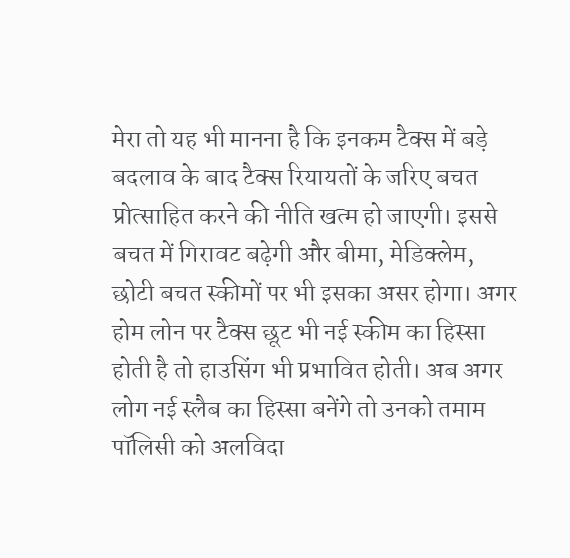मेरा तो यह भी मानना है कि इनकम टैक्स में बड़े बदलाव के बाद टैक्स रियायतों के जरिए बचत प्रोत्साहित करने की नीति खत्म हो जाएगी। इससे बचत में गिरावट बढ़ेगी और बीमा, मेडिक्लेम, छोटी बचत स्कीमों पर भी इसका असर होगा। अगर होम लोन पर टैक्स छूट भी नई स्कीम का हिस्सा होती है तो हाउसिंग भी प्रभावित होती। अब अगर लोग नई स्लैब का हिस्सा बनेंगे तो उनको तमाम पॉलिसी को अलविदा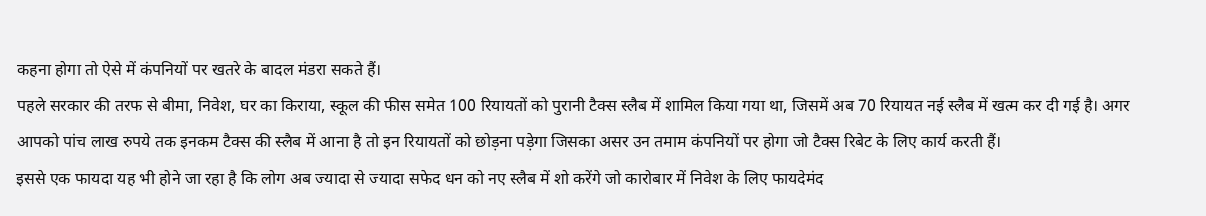कहना होगा तो ऐसे में कंपनियों पर खतरे के बादल मंडरा सकते हैं।
पहले सरकार की तरफ से बीमा, निवेश, घर का किराया, स्कूल की फीस समेत 100 रियायतों को पुरानी टैक्स स्लैब में शामिल किया गया था, जिसमें अब 70 रियायत नई स्लैब में खत्म कर दी गई है। अगर आपको पांच लाख रुपये तक इनकम टैक्स की स्लैब में आना है तो इन रियायतों को छोड़ना पड़ेगा जिसका असर उन तमाम कंपनियों पर होगा जो टैक्स रिबेट के लिए कार्य करती हैं।
इससे एक फायदा यह भी होने जा रहा है कि लोग अब ज्यादा से ज्यादा सफेद धन को नए स्लैब में शो करेंगे जो कारोबार में निवेश के लिए फायदेमंद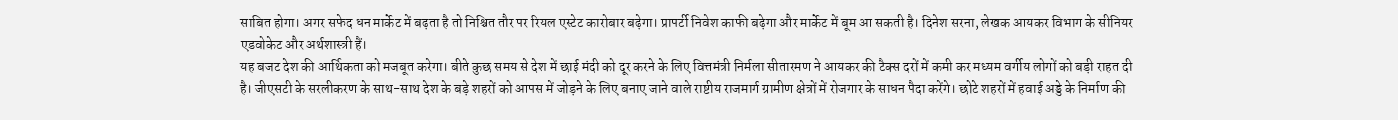साबित होगा। अगर सफेद धन मार्केट में बढ़ता है तो निश्चित तौर पर रियल एस्टेट कारोबार बढ़ेगा। प्रापर्टी निवेश काफी बढ़ेगा और मार्केट में बूम आ सकती है। दिनेश सरना, लेखक आयकर विभाग के सीनियर एडवोकेट और अर्थशास्त्री हैं।
यह बजट देश की आर्थिकता को मजबूत करेगा। बीते कुछ समय से देश में छाई मंदी को दूर करने के लिए वित्तमंत्री निर्मला सीतारमण ने आयकर की टैक्स दरों में कमी कर मध्यम वर्गीय लोगों को बड़ी राहत दी है। जीएसटी के सरलीकरण के साथ-साथ देश के बड़े शहरों को आपस में जोड़ने के लिए बनाए जाने वाले राष्टीय राजमार्ग ग्रामीण क्षेत्रों में रोजगार के साधन पैदा करेंगे। छोटे शहरों में हवाई अड्डे के निर्माण की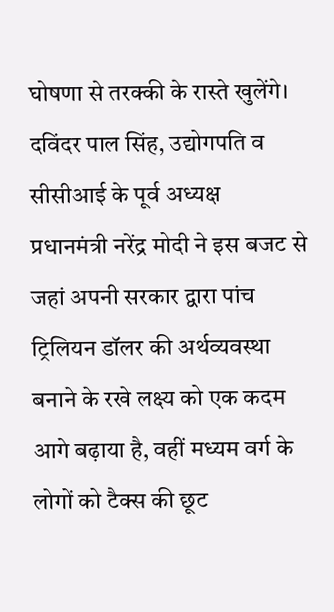घोषणा से तरक्की के रास्ते खुलेंगे। दविंदर पाल सिंह, उद्योगपति व सीसीआई के पूर्व अध्यक्ष
प्रधानमंत्री नरेंद्र मोदी ने इस बजट से जहां अपनी सरकार द्वारा पांच ट्रिलियन डॉलर की अर्थव्यवस्था बनाने के रखे लक्ष्य को एक कदम आगे बढ़ाया है, वहीं मध्यम वर्ग के लोगों को टैक्स की छूट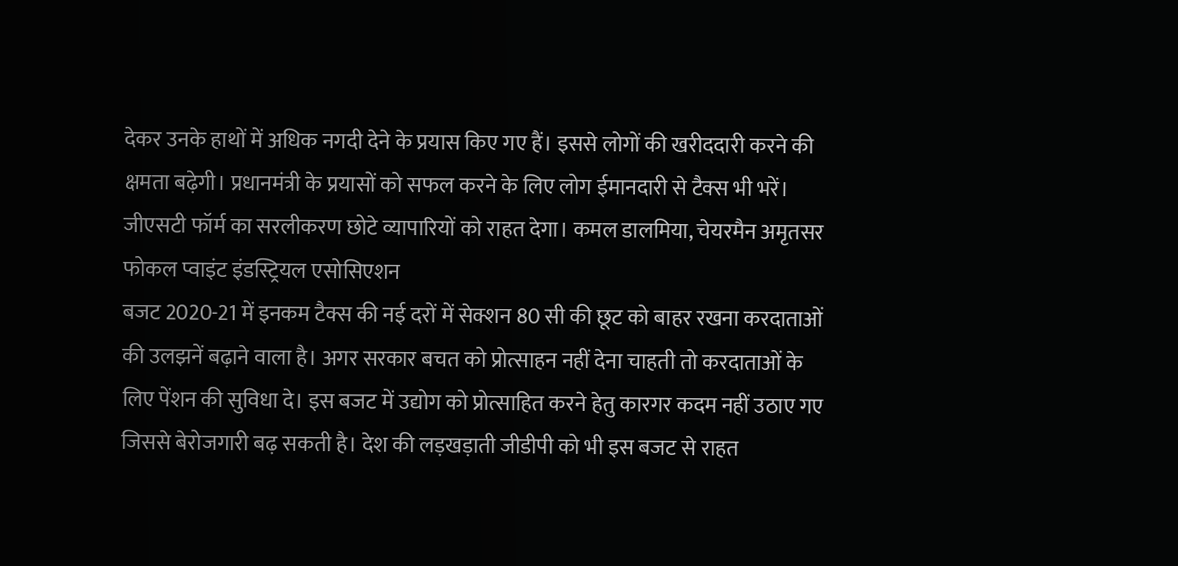देकर उनके हाथों में अधिक नगदी देने के प्रयास किए गए हैं। इससे लोगों की खरीददारी करने की क्षमता बढ़ेगी। प्रधानमंत्री के प्रयासों को सफल करने के लिए लोग ईमानदारी से टैक्स भी भरें। जीएसटी फॉर्म का सरलीकरण छोटे व्यापारियों को राहत देगा। कमल डालमिया, चेयरमैन अमृतसर फोकल प्वाइंट इंडस्ट्रियल एसोसिएशन
बजट 2020-21 में इनकम टैक्स की नई दरों में सेक्शन 80 सी की छूट को बाहर रखना करदाताओं की उलझनें बढ़ाने वाला है। अगर सरकार बचत को प्रोत्साहन नहीं देना चाहती तो करदाताओं के लिए पेंशन की सुविधा दे। इस बजट में उद्योग को प्रोत्साहित करने हेतु कारगर कदम नहीं उठाए गए जिससे बेरोजगारी बढ़ सकती है। देश की लड़खड़ाती जीडीपी को भी इस बजट से राहत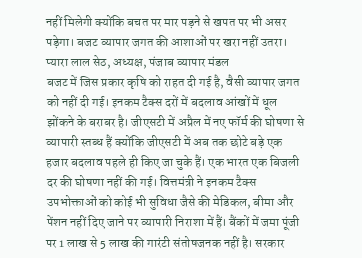नहीं मिलेगी क्योंकि बचत पर मार पड़ने से खपत पर भी असर पड़ेगा। बजट व्यापार जगत की आशाओं पर खरा नहीं उतरा। प्यारा लाल सेठ, अध्यक्ष, पंजाब व्यापार मंडल
बजट में जिस प्रकार कृषि को राहत दी गई है, वैसी व्यापार जगत को नहीं दी गई। इनकम टैक्स दरों में बदलाव आंखों में धूल झोंकने के बराबर है। जीएसटी में अप्रैल में नए फॉर्म की घोषणा से व्यापारी स्तब्ध हैं क्योंकि जीएसटी में अब तक छोटे बड़े एक हजार बदलाव पहले ही किए जा चुके हैं। एक भारत एक बिजली दर की घोषणा नहीं की गई। वित्तमंत्री ने इनकम टैक्स उपभोक्ताओं को कोई भी सुविधा जैसे की मेडिकल, बीमा और पेंशन नहीं दिए जाने पर व्यापारी निराशा में हैं। बैंकों में जमा पूंजी पर 1 लाख से 5 लाख की गारंटी संतोषजनक नहीं है। सरकार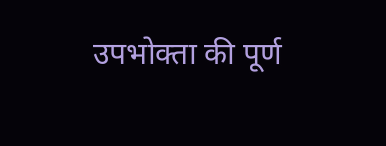उपभोक्ता की पूर्ण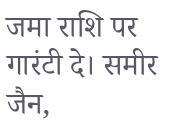जमा राशि पर गारंटी दे। समीर जैन,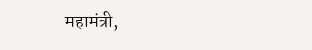महामंत्री,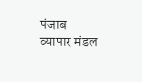पंजाब व्यापार मंडल